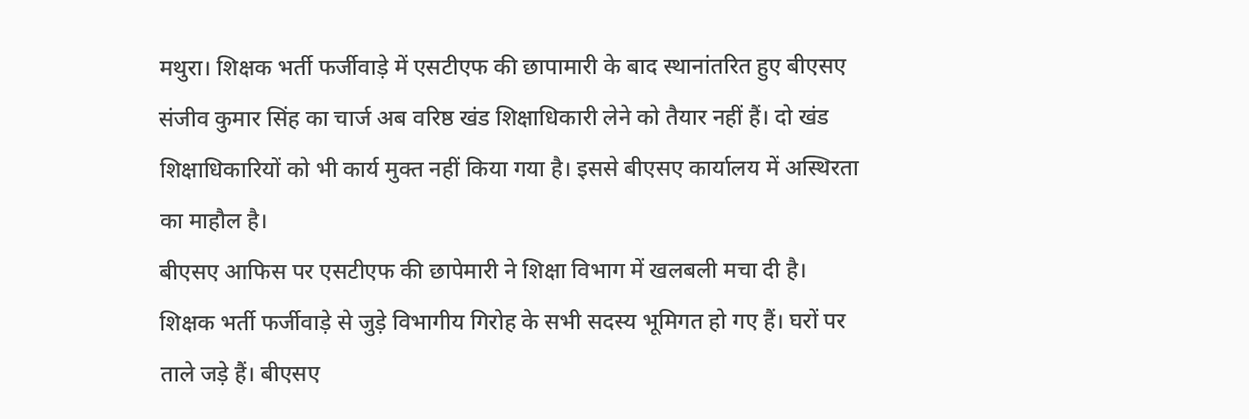मथुरा। शिक्षक भर्ती फर्जीवाड़े में एसटीएफ की छापामारी के बाद स्थानांतरित हुए बीएसए संजीव कुमार सिंह का चार्ज अब वरिष्ठ खंड शिक्षाधिकारी लेने को तैयार नहीं हैं। दो खंड शिक्षाधिकारियों को भी कार्य मुक्त नहीं किया गया है। इससे बीएसए कार्यालय में अस्थिरता का माहौल है।
बीएसए आफिस पर एसटीएफ की छापेमारी ने शिक्षा विभाग में खलबली मचा दी है। शिक्षक भर्ती फर्जीवाड़े से जुड़े विभागीय गिरोह के सभी सदस्य भूमिगत हो गए हैं। घरों पर ताले जड़े हैं। बीएसए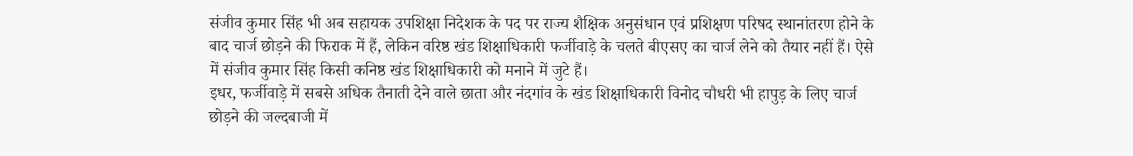संजीव कुमार सिंह भी अब सहायक उपशिक्षा निदेशक के पद पर राज्य शैक्षिक अनुसंधान एवं प्रशिक्षण परिषद स्थानांतरण होने के बाद चार्ज छोड़ने की फिराक में हैं, लेकिन वरिष्ठ खंड शिक्षाधिकारी फर्जीवाड़े के चलते बीएसए का चार्ज लेने को तैयार नहीं हैं। ऐसे में संजीव कुमार सिंह किसी कनिष्ठ खंड शिक्षाधिकारी को मनाने में जुटे हैं।
इधर, फर्जीवाड़े में सबसे अधिक तैनाती देने वाले छाता और नंदगांव के खंड शिक्षाधिकारी विनोद चौधरी भी हापुड़ के लिए चार्ज छोड़ने की जल्दबाजी में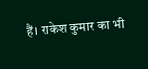हैं। राकेश कुमार का भी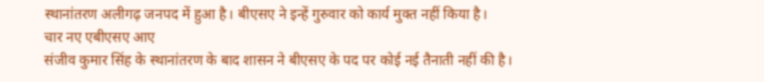स्थानांतरण अलीगढ़ जनपद में हुआ है। बीएसए ने इन्हें गुरुवार को कार्य मुक्त नहीं किया है।
चार नए एबीएसए आए
संजीव कुमार सिंह के स्थानांतरण के बाद शासन ने बीएसए के पद पर कोई नई तैनाती नहीं की है।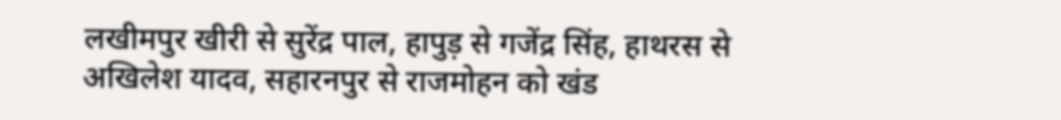लखीमपुर खीरी से सुरेंद्र पाल, हापुड़ से गजेंद्र सिंह, हाथरस से अखिलेश यादव, सहारनपुर से राजमोहन को खंड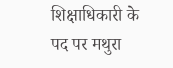शिक्षाधिकारी के पद पर मथुरा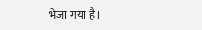भेजा गया है।